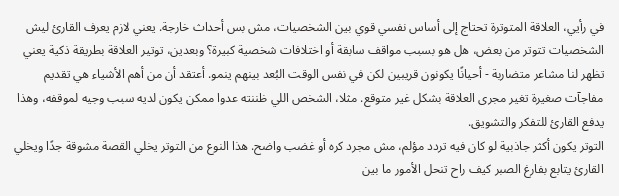في رأيي، العلاقة المتوترة تحتاج إلى أساس نفسي قوي بين الشخصيات، مش بس أحداث خارجة. يعني لازم يعرف القارئ ليش الشخصيات تتوتر من بعض، هل هو بسبب مواقف سابقة أو اختلافات شخصية كبيرة؟ وبعدين، توتير العلاقة بطريقة ذكية يعني تظهر لنا مشاعر متضاربة - أحيانًا يكونون قريبين لكن في نفس الوقت البُعد بينهم ينمو. أعتقد أن من أهم الأشياء هي تقديم مفاجآت صغيرة تغير مجرى العلاقة بشكل غير متوقع. مثلا، الشخص اللي ظننته عدوا ممكن يكون لديه سبب وجيه لموقفه، وهذا يدفع القارئ للتفكر والتشويق.
التوتر يكون أكثر جاذبية لو كان فيه تردد مؤلم، مش مجرد كره أو غضب واضح. هذا النوع من التوتر يخلي القصة مشوقة جدًا ويخلي القارئ يتابع بفارغ الصبر كيف راح تنحل الأمور ما بين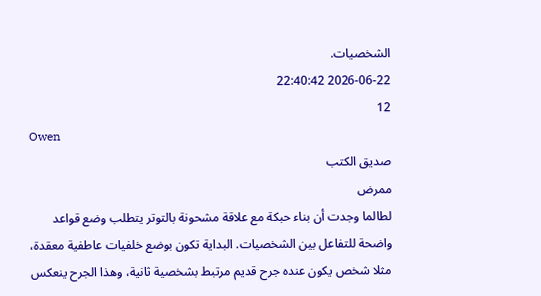الشخصيات.
2026-06-22 22:40:42
12
Owen
صديق الكتب
ممرض
لطالما وجدت أن بناء حبكة مع علاقة مشحونة بالتوتر يتطلب وضع قواعد واضحة للتفاعل بين الشخصيات. البداية تكون بوضع خلفيات عاطفية معقدة، مثلا شخص يكون عنده جرح قديم مرتبط بشخصية ثانية، وهذا الجرح ينعكس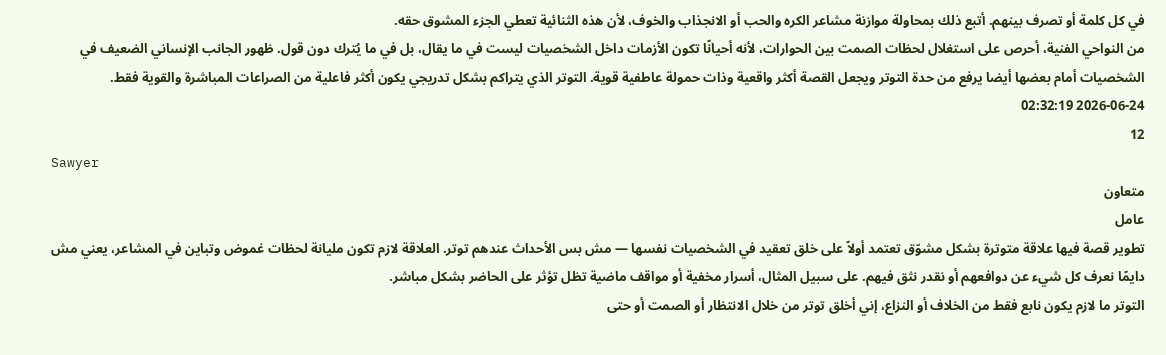في كل كلمة أو تصرف بينهم. أتبع ذلك بمحاولة موازنة مشاعر الكره والحب أو الانجذاب والخوف، لأن هذه الثنائية تعطي الجزء المشوق حقه.
من النواحي الفنية، أحرص على استغلال لحظات الصمت بين الحوارات، لأنه أحيانًا تكون الأزمات داخل الشخصيات ليست في ما يقال، بل في ما يُترك دون قول. ظهور الجانب الإنساني الضعيف في الشخصيات أمام بعضها أيضا يرفع من حدة التوتر ويجعل القصة أكثر واقعية وذات حمولة عاطفية قوية. التوتر الذي يتراكم بشكل تدريجي يكون أكثر فاعلية من الصراعات المباشرة والقوية فقط.
2026-06-24 02:32:19
12
Sawyer
متعاون
عامل
تطوير قصة فيها علاقة متوترة بشكل مشوّق تعتمد أولاً على خلق تعقيد في الشخصيات نفسها — مش بس الأحداث عندهم توتر. العلاقة لازم تكون مليانة لحظات غموض وتباين في المشاعر، يعني مش دايمًا نعرف كل شيء عن دوافعهم أو نقدر نثق فيهم. على سبيل المثال، أسرار مخفية أو مواقف ماضية تظل تؤثر على الحاضر بشكل مباشر.
التوتر ما لازم يكون نابع فقط من الخلاف أو النزاع، إني أخلق توتر من خلال الانتظار أو الصمت أو حتى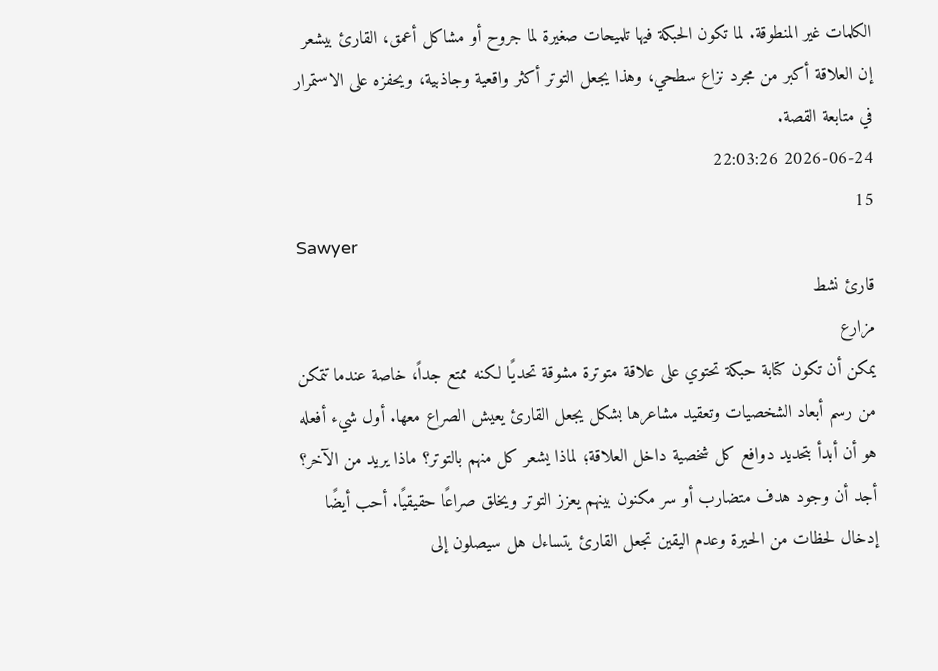الكلمات غير المنطوقة. لما تكون الحبكة فيها تلميحات صغيرة لما جروح أو مشاكل أعمق، القارئ بيشعر إن العلاقة أكبر من مجرد نزاع سطحي، وهذا يجعل التوتر أكثر واقعية وجاذبية، ويحفزه على الاستمرار في متابعة القصة.
2026-06-24 22:03:26
15
Sawyer
قارئ نشط
مزارع
يمكن أن تكون كتابة حبكة تحتوي على علاقة متوترة مشوقة تحديًا لكنه ممتع جداً، خاصة عندما تتمكن من رسم أبعاد الشخصيات وتعقيد مشاعرها بشكل يجعل القارئ يعيش الصراع معها. أول شيء أفعله هو أن أبدأ بتحديد دوافع كل شخصية داخل العلاقة؛ لماذا يشعر كل منهم بالتوتر؟ ماذا يريد من الآخر؟ أجد أن وجود هدف متضارب أو سر مكنون بينهم يعزز التوتر ويخلق صراعًا حقيقيًا. أحب أيضًا إدخال لحظات من الحيرة وعدم اليقين تجعل القارئ يتساءل هل سيصلون إلى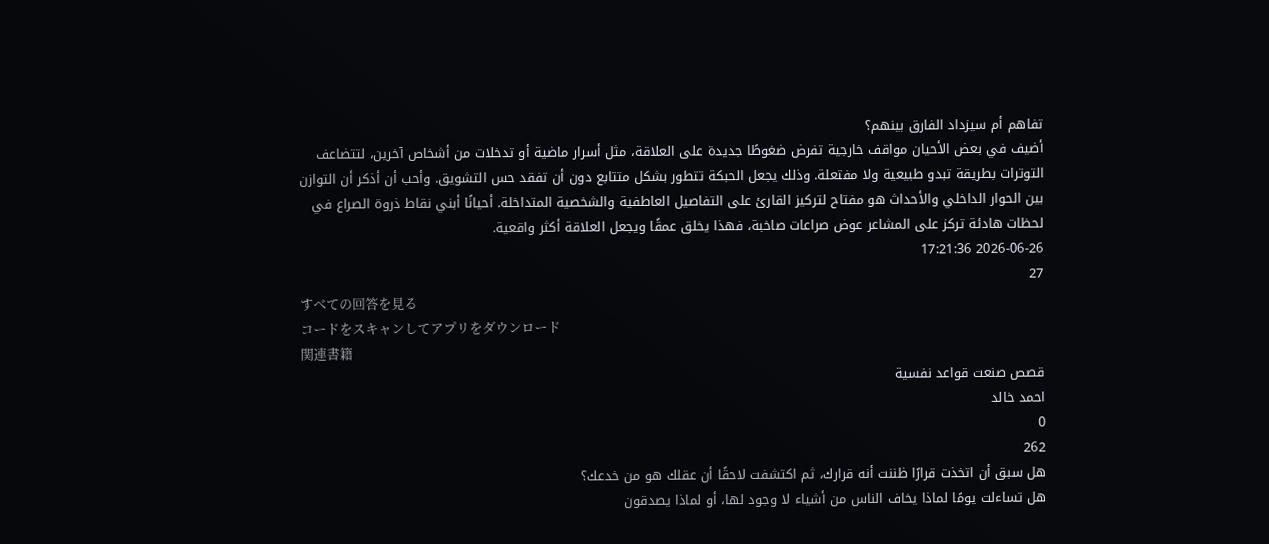تفاهم أم سيزداد الفارق بينهم؟
أضيف في بعض الأحيان مواقف خارجية تفرض ضغوطًا جديدة على العلاقة، مثل أسرار ماضية أو تدخلات من أشخاص آخرين، لتتضاعف التوترات بطريقة تبدو طبيعية ولا مفتعلة. وذلك يجعل الحبكة تتطور بشكل متتابع دون أن تفقد حس التشويق. وأحب أن أذكر أن التوازن بين الحوار الداخلي والأحداث هو مفتاح لتركيز القارئ على التفاصيل العاطفية والشخصية المتداخلة. أحيانًا أبني نقاط ذروة الصراع في لحظات هادئة تركز على المشاعر عوض صراعات صاخبة، فهذا يخلق عمقًا ويجعل العلاقة أكثر واقعية.
2026-06-26 17:21:36
27
すべての回答を見る
コードをスキャンしてアプリをダウンロード
関連書籍
قصص صنعت قواعد نفسية
احمد خالد
0
262
هل سبق أن اتخذت قرارًا ظننت أنه قرارك، ثم اكتشفت لاحقًا أن عقلك هو من خدعك؟
هل تساءلت يومًا لماذا يخاف الناس من أشياء لا وجود لها، أو لماذا يصدقون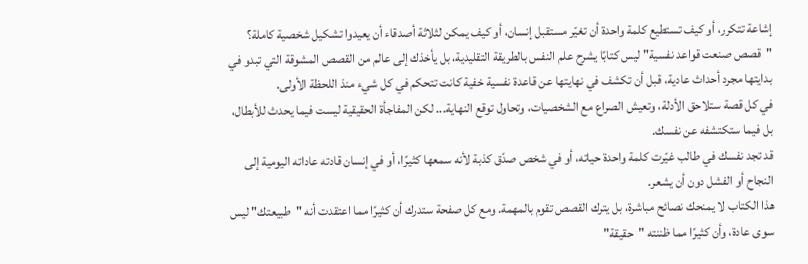إشاعة تتكرر، أو كيف تستطيع كلمة واحدة أن تغيّر مستقبل إنسان، أو كيف يمكن لثلاثة أصدقاء أن يعيدوا تشكيل شخصية كاملة؟
"قصص صنعت قواعد نفسية" ليس كتابًا يشرح علم النفس بالطريقة التقليدية، بل يأخذك إلى عالم من القصص المشوقة التي تبدو في بدايتها مجرد أحداث عادية، قبل أن تكشف في نهايتها عن قاعدة نفسية خفية كانت تتحكم في كل شيء منذ اللحظة الأولى.
في كل قصة ستلاحق الأدلة، وتعيش الصراع مع الشخصيات، وتحاول توقع النهاية... لكن المفاجأة الحقيقية ليست فيما يحدث للأبطال، بل فيما ستكتشفه عن نفسك.
قد تجد نفسك في طالب غيّرت كلمة واحدة حياته، أو في شخص صدّق كذبة لأنه سمعها كثيرًا، أو في إنسان قادته عاداته اليومية إلى النجاح أو الفشل دون أن يشعر.
هذا الكتاب لا يمنحك نصائح مباشرة، بل يترك القصص تقوم بالمهمة. ومع كل صفحة ستدرك أن كثيرًا مما اعتقدت أنه "طبيعتك" ليس سوى عادة، وأن كثيرًا مما ظننته "حقيقة"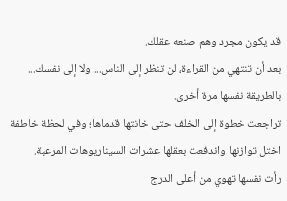قد يكون مجرد وهم صنعه عقلك.
بعد أن تنتهي من القراءة، لن تنظر إلى الناس... ولا إلى نفسك... بالطريقة نفسها مرة أخرى.
تراجعت خطوة إلى الخلف حتى خانتها قدماها؛ وفي لحظة خاطفة اختل توازنها واندفعت بعقلها عشرات السيناريوهات المرعبة.
رأت نفسها تهوي من أعلى الدرج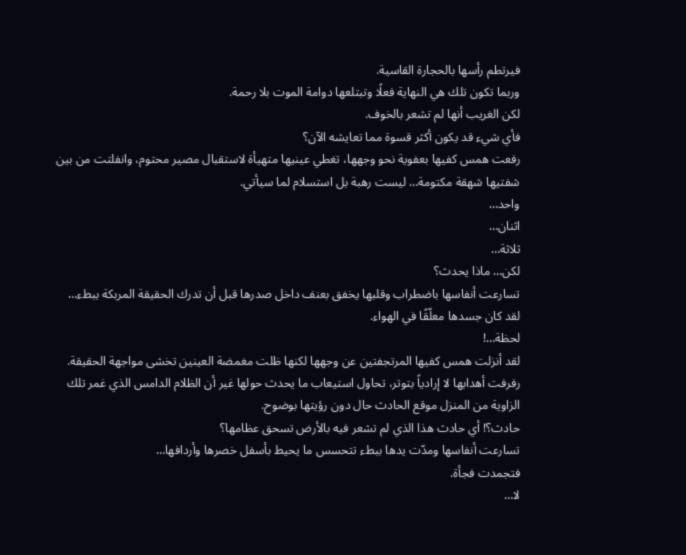فيرتطم رأسها بالحجارة القاسية.
وربما تكون تلك هي النهاية فعلًا وتبتلعها دوامة الموت بلا رحمة.
لكن الغريب أنها لم تشعر بالخوف.
فأي شيء قد يكون أكثر قسوة مما تعايشه الآن؟
رفعت همس كفيها بعفوية نحو وجهها، تغطي عينيها متهيأة لاستقبال مصير محتوم، وانفلتت من بين شفتيها شهقة مكتومة… ليست رهبة بل استسلام لما سيأتي.
واحد…
اثنان…
ثلاثة…
لكن… ماذا يحدث؟
تسارعت أنفاسها باضطراب وقلبها يخفق بعنف داخل صدرها قبل أن تدرك الحقيقة المربكة ببطء…
لقد كان جسدها معلّقًا في الهواء.
لحظة…!
لقد أنزلت همس كفيها المرتجفتين عن وجهها لكنها ظلت مغمضة العينين تخشى مواجهة الحقيقة.
رفرفت أهدابها لا إرادياً بتوتر، تحاول استيعاب ما يحدث حولها غير أن الظلام الدامس الذي غمر تلك الزاوية من المنزل موقع الحادث حال دون رؤيتها بوضوح.
حادث؟! أي حادث هذا الذي لم تشعر فيه بالأرض تسحق عظامها؟
تسارعت أنفاسها ومدّت يدها ببطء تتحسس ما يحيط بأسفل خصرها وأردافها…
فتجمدت فجأة.
لا…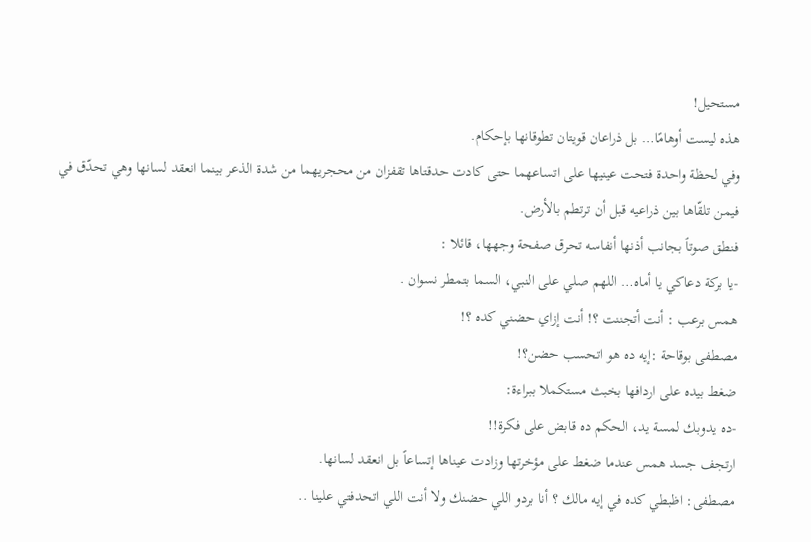مستحيل!
هذه ليست أوهامًا… بل ذراعان قويتان تطوقانها بإحكام.
وفي لحظة واحدة فتحت عينيها على اتساعهما حتى كادت حدقتاها تقفزان من محجريهما من شدة الذعر بينما انعقد لسانها وهي تحدّق في فيمن تلقّاها بين ذراعيه قبل أن ترتطم بالأرض.
فنطق صوتٱ بجانب أذنها أنفاسه تحرق صفحة وجهها، قائلا :
-يا بركة دعاكي يا أماه… اللهم صلي على النبي، السما بتمطر نسوان .
همس برعب : أنت أتجننت ؟! أنت إزاي حضني كده ؟!
مصطفى بوقاحة :إيه ده هو اتحسب حضن؟!
ضغط بيده على اردافها بخبث مستكملا ببراءة:
-ده يدوبك لمسة يد، الحكم ده قابض على فكرة!!
ارتجف جسد همس عندما ضغط على مؤخرتها وزادت عيناها إتساعاً بل انعقد لسانها.
مصطفى: اظبطي كده في إيه مالك ؟ أنا بردو اللي حضنك ولا أنت اللي اتحدفتي علينا ..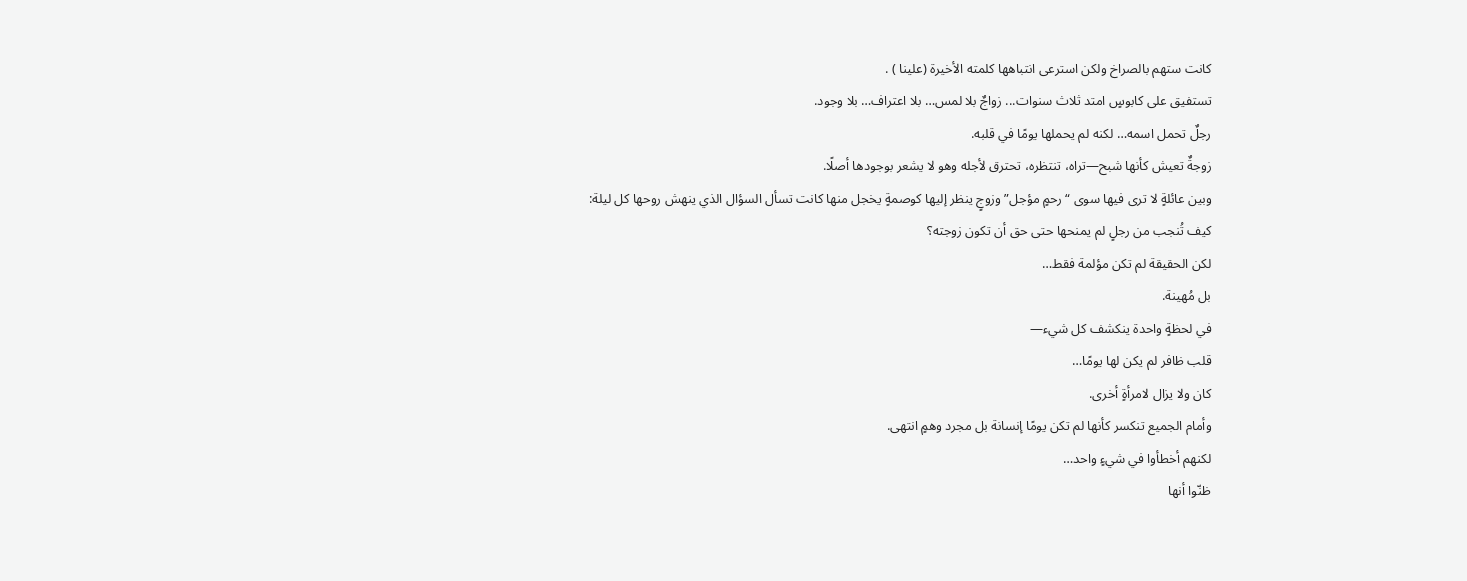كانت ستهم بالصراخ ولكن استرعى انتباهها كلمته الأخيرة (علينا ) .
تستفيق على كابوسٍ امتد ثلاث سنوات... زواجٌ بلا لمس… بلا اعتراف… بلا وجود.
رجلٌ تحمل اسمه… لكنه لم يحملها يومًا في قلبه.
زوجةٌ تعيش كأنها شبح—تراه، تنتظره، تحترق لأجله وهو لا يشعر بوجودها أصلًا.
وبين عائلةٍ لا ترى فيها سوى “رحمٍ مؤجل” وزوجٍ ينظر إليها كوصمةٍ يخجل منها كانت تسأل السؤال الذي ينهش روحها كل ليلة:
كيف تُنجب من رجلٍ لم يمنحها حتى حق أن تكون زوجته؟
لكن الحقيقة لم تكن مؤلمة فقط…
بل مُهينة.
في لحظةٍ واحدة ينكشف كل شيء—
قلب ظافر لم يكن لها يومًا…
كان ولا يزال لامرأةٍ أخرى.
وأمام الجميع تنكسر كأنها لم تكن يومًا إنسانة بل مجرد وهمٍ انتهى.
لكنهم أخطأوا في شيءٍ واحد…
ظنّوا أنها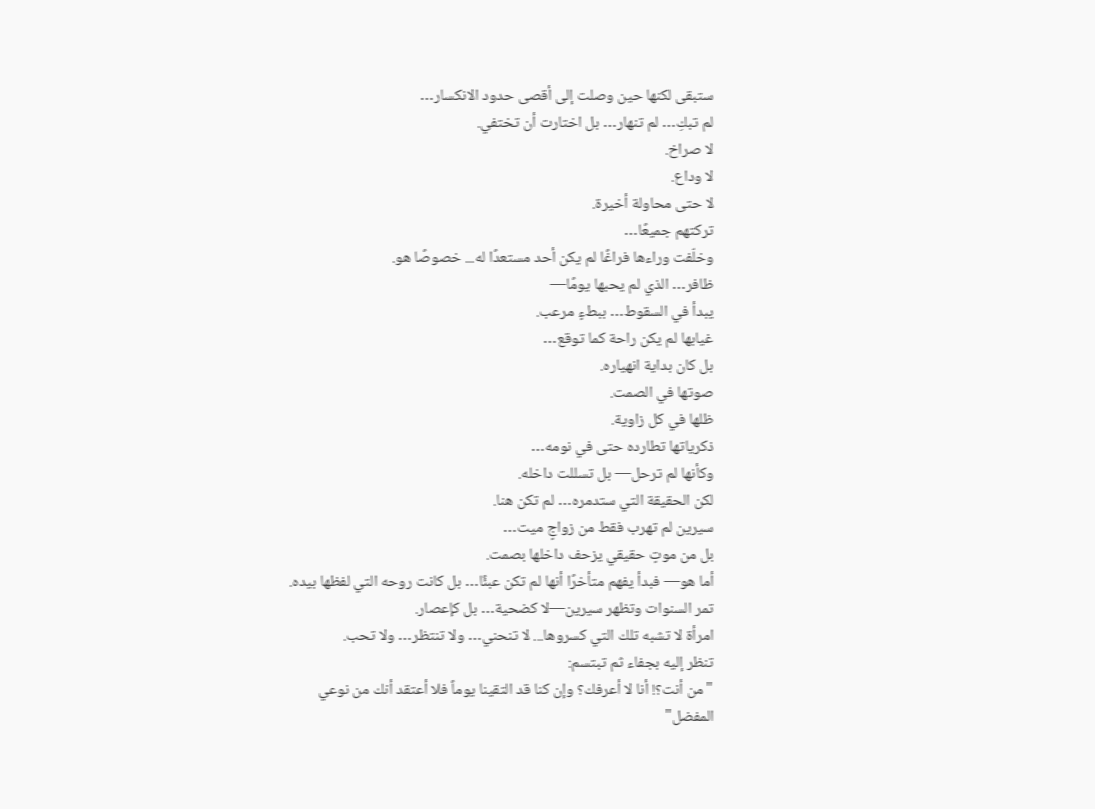ستبقى لكنها حين وصلت إلى أقصى حدود الانكسار…
لم تبكِ… لم تنهار… بل اختارت أن تختفي.
لا صراخ.
لا وداع.
لا حتى محاولة أخيرة.
تركتهم جميعًا…
وخلّفت وراءها فراغًا لم يكن أحد مستعدًا له... خصوصًا هو.
ظافر… الذي لم يحبها يومًا—
يبدأ في السقوط… ببطءٍ مرعب.
غيابها لم يكن راحة كما توقع…
بل كان بداية انهياره.
صوتها في الصمت.
ظلها في كل زاوية.
ذكرياتها تطارده حتى في نومه…
وكأنها لم ترحل— بل تسللت داخله.
لكن الحقيقة التي ستدمره… لم تكن هنا.
سيرين لم تهرب فقط من زواجٍ ميت…
بل من موتٍ حقيقي يزحف داخلها بصمت.
أما هو— فبدأ يفهم متأخرًا أنها لم تكن عبئًا… بل كانت روحه التي لفظها بيده.
تمر السنوات وتظهر سيرين—لا كضحية… بل كإعصار.
امرأة لا تشبه تلك التي كسروها... لا تنحني… ولا تنتظر… ولا تحب.
تنظر إليه بجفاء ثم تبتسم:
"من أنت؟! أنا لا أعرفك؟ وإن كنا قد التقينا يوماً فلا أعتقد أنك من نوعي المفضل"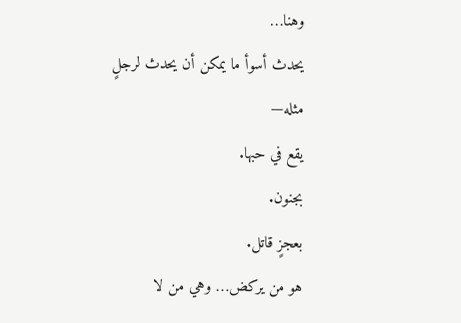وهنا…
يحدث أسوأ ما يمكن أن يحدث لرجلٍ مثله—
يقع في حبها.
بجنون.
بعجزٍ قاتل.
هو من يركض… وهي من لا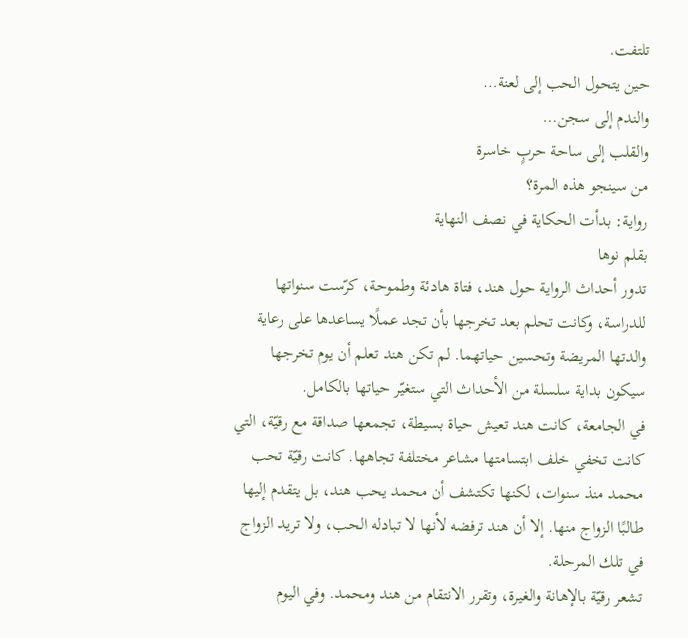تلتفت.
حين يتحول الحب إلى لعنة…
والندم إلى سجن…
والقلب إلى ساحة حربٍ خاسرة
من سينجو هذه المرة؟
رواية: بدأت الحكاية في نصف النهاية
بقلم نوها
تدور أحداث الرواية حول هند، فتاة هادئة وطموحة، كرّست سنواتها للدراسة، وكانت تحلم بعد تخرجها بأن تجد عملًا يساعدها على رعاية والدتها المريضة وتحسين حياتهما. لم تكن هند تعلم أن يوم تخرجها سيكون بداية سلسلة من الأحداث التي ستغيّر حياتها بالكامل.
في الجامعة، كانت هند تعيش حياة بسيطة، تجمعها صداقة مع رقيّة، التي كانت تخفي خلف ابتسامتها مشاعر مختلفة تجاهها. كانت رقيّة تحب محمد منذ سنوات، لكنها تكتشف أن محمد يحب هند، بل يتقدم إليها طالبًا الزواج منها. إلا أن هند ترفضه لأنها لا تبادله الحب، ولا تريد الزواج في تلك المرحلة.
تشعر رقيّة بالإهانة والغيرة، وتقرر الانتقام من هند ومحمد. وفي اليوم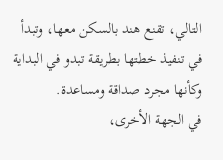التالي، تقنع هند بالسكن معها، وتبدأ في تنفيذ خطتها بطريقة تبدو في البداية وكأنها مجرد صداقة ومساعدة.
في الجهة الأخرى،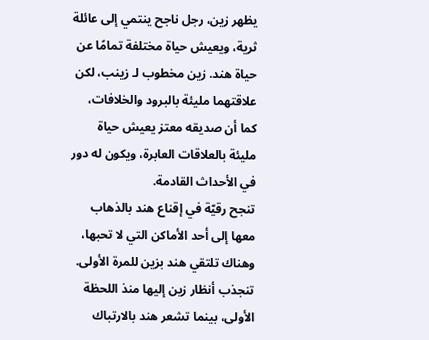يظهر زين، رجل ناجح ينتمي إلى عائلة ثرية، ويعيش حياة مختلفة تمامًا عن حياة هند. زين مخطوب لـ زينب، لكن علاقتهما مليئة بالبرود والخلافات، كما أن صديقه معتز يعيش حياة مليئة بالعلاقات العابرة، ويكون له دور في الأحداث القادمة.
تنجح رقيّة في إقناع هند بالذهاب معها إلى أحد الأماكن التي لا تحبها، وهناك تلتقي هند بزين للمرة الأولى. تنجذب أنظار زين إليها منذ اللحظة الأولى، بينما تشعر هند بالارتباك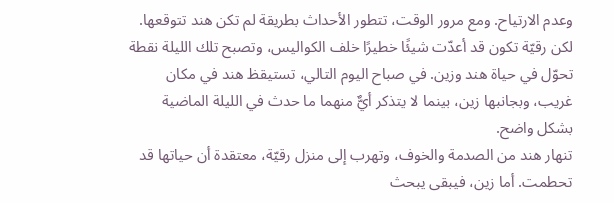وعدم الارتياح. ومع مرور الوقت، تتطور الأحداث بطريقة لم تكن هند تتوقعها.
لكن رقيّة تكون قد أعدّت شيئًا خطيرًا خلف الكواليس، وتصبح تلك الليلة نقطة تحوّل في حياة هند وزين. في صباح اليوم التالي، تستيقظ هند في مكان غريب، وبجانبها زين، بينما لا يتذكر أيٌّ منهما ما حدث في الليلة الماضية بشكل واضح.
تنهار هند من الصدمة والخوف، وتهرب إلى منزل رقيّة، معتقدة أن حياتها قد تحطمت. أما زين، فيبقى يبحث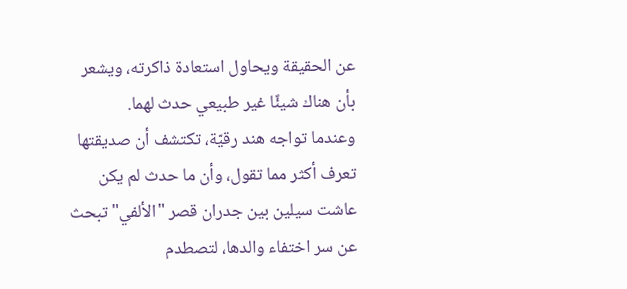عن الحقيقة ويحاول استعادة ذاكرته، ويشعر بأن هناك شيئًا غير طبيعي حدث لهما.
وعندما تواجه هند رقيّة، تكتشف أن صديقتها تعرف أكثر مما تقول، وأن ما حدث لم يكن
عاشت سيلين بين جدران قصر "الألفي" تبحث عن سر اختفاء والدها، لتصطدم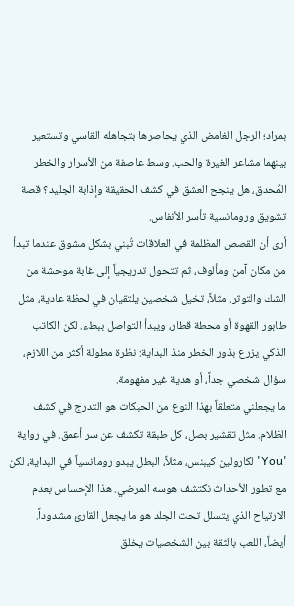بمراد؛ الرجل الغامض الذي يحاصرها بتجاهله القاسي وتستعير بينهما مشاعر الغيرة والحب. وسط عاصفة من الأسرار والخطر المُحدق، هل ينجح العشق في كشف الحقيقة وإذابة الجليد؟ قصة تشويق ورومانسية تأسر الأنفاس.
أرى أن القصص المظلمة في العلاقات تُبني بشكل مشوق عندما تبدأ من مكان آمن ومألوف، ثم تتحول تدريجياً إلى غابة موحشة من الشك والتوتر. مثلاً، تخيل شخصين يلتقيان في لحظة عادية، مثل طابور القهوة أو محطة قطار، ويبدأ التواصل ببطء. لكن الكاتب الذكي يزرع بذور الخطر منذ البداية: نظرة مطولة أكثر من اللازم، سؤال شخصي جداً، أو هدية غير مفهومة.
ما يجعلني متعلقاً بهذا النوع من الحبكات هو التدرج في كشف الظلام. مثل تقشير بصل، كل طبقة تكشف عن سر أعمق. في رواية 'You' لكارولين كيبنس، مثلاً، البطل يبدو رومانسياً في البداية، لكن مع تطور الأحداث نكتشف هوسه المرضي. هذا الإحساس بعدم الارتياح الذي يتسلل تحت الجلد هو ما يجعل القارئ مشدوداً.
أيضاً، اللعب بالثقة بين الشخصيات يخلق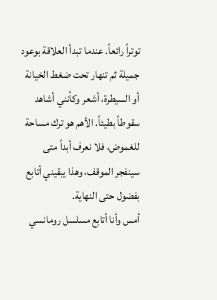توتراً رائعاً. عندما تبدأ العلاقة بوعود جميلة ثم تنهار تحت ضغط الخيانة أو السيطرة، أشعر وكأنني أشاهد سقوطاً بطيئاً. الأهم هو ترك مساحة للغموض، فلا نعرف أبداً متى سينفجر الموقف، وهذا يبقيني أتابع بفضول حتى النهاية.
أمس وأنا أتابع مسلسل رومانسي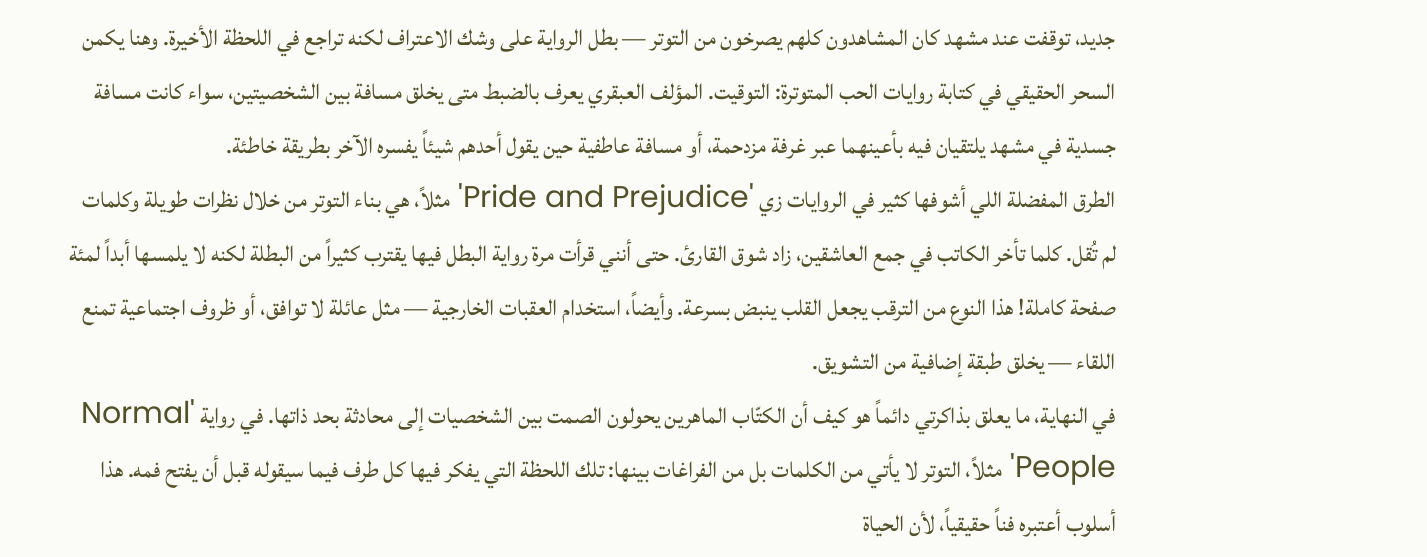جديد، توقفت عند مشهد كان المشاهدون كلهم يصرخون من التوتر — بطل الرواية على وشك الاعتراف لكنه تراجع في اللحظة الأخيرة. وهنا يكمن السحر الحقيقي في كتابة روايات الحب المتوترة: التوقيت. المؤلف العبقري يعرف بالضبط متى يخلق مسافة بين الشخصيتين، سواء كانت مسافة جسدية في مشهد يلتقيان فيه بأعينهما عبر غرفة مزدحمة، أو مسافة عاطفية حين يقول أحدهم شيئاً يفسره الآخر بطريقة خاطئة.
الطرق المفضلة اللي أشوفها كثير في الروايات زي 'Pride and Prejudice' مثلاً، هي بناء التوتر من خلال نظرات طويلة وكلمات لم تُقل. كلما تأخر الكاتب في جمع العاشقين، زاد شوق القارئ. حتى أنني قرأت مرة رواية البطل فيها يقترب كثيراً من البطلة لكنه لا يلمسها أبداً لمئة صفحة كاملة! هذا النوع من الترقب يجعل القلب ينبض بسرعة. وأيضاً، استخدام العقبات الخارجية — مثل عائلة لا توافق، أو ظروف اجتماعية تمنع اللقاء — يخلق طبقة إضافية من التشويق.
في النهاية، ما يعلق بذاكرتي دائماً هو كيف أن الكتّاب الماهرين يحولون الصمت بين الشخصيات إلى محادثة بحد ذاتها. في رواية 'Normal People' مثلاً، التوتر لا يأتي من الكلمات بل من الفراغات بينها: تلك اللحظة التي يفكر فيها كل طرف فيما سيقوله قبل أن يفتح فمه. هذا أسلوب أعتبره فناً حقيقياً، لأن الحياة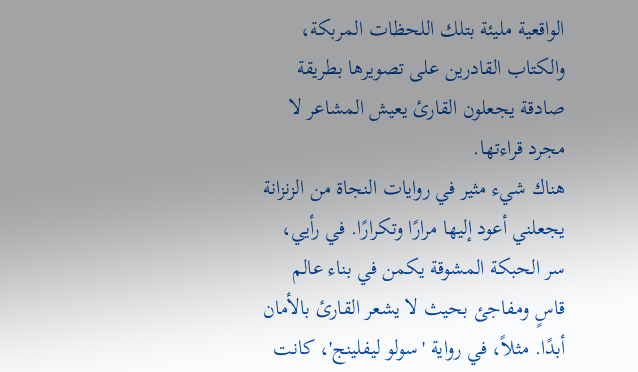الواقعية مليئة بتلك اللحظات المربكة، والكتاب القادرين على تصويرها بطريقة صادقة يجعلون القارئ يعيش المشاعر لا مجرد قراءتها.
هناك شيء مثير في روايات النجاة من الزنزانة يجعلني أعود إليها مرارًا وتكرارًا. في رأيي، سر الحبكة المشوقة يكمن في بناء عالم قاسٍ ومفاجئ بحيث لا يشعر القارئ بالأمان أبدًا. مثلاً، في رواية 'سولو ليفلينج'، كانت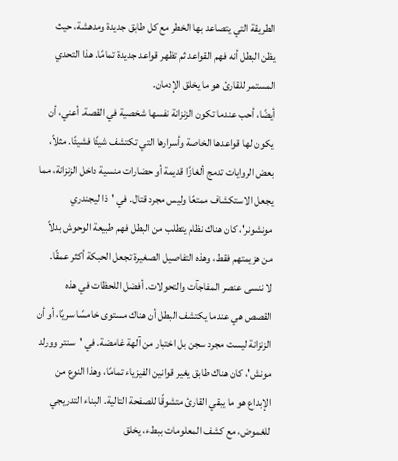الطريقة التي يتصاعد بها الخطر مع كل طابق جديدة ومدهشة، حيث يظن البطل أنه فهم القواعد ثم تظهر قواعد جديدة تمامًا. هذا التحدي المستمر للقارئ هو ما يخلق الإدمان.
أيضًا، أحب عندما تكون الزنزانة نفسها شخصية في القصة. أعني، أن يكون لها قواعدها الخاصة وأسرارها التي تكتشف شيئًا فشيئًا. مثلاً، بعض الروايات تدمج ألغازًا قديمة أو حضارات منسية داخل الزنزانة، مما يجعل الاستكشاف ممتعًا وليس مجرد قتال. في 'ذا ليجندري مونشونر'، كان هناك نظام يتطلب من البطل فهم طبيعة الوحوش بدلاً من هزيمتهم فقط، وهذه التفاصيل الصغيرة تجعل الحبكة أكثر عمقًا.
لا ننسى عنصر المفاجآت والتحولات. أفضل اللحظات في هذه القصص هي عندما يكتشف البطل أن هناك مستوى خامسًا سريًا، أو أن الزنزانة ليست مجرد سجن بل اختبار من آلهة غامضة. في 'سنتر وورلد مونش'، كان هناك طابق يغير قوانين الفيزياء تمامًا، وهذا النوع من الإبداع هو ما يبقي القارئ متشوقًا للصفحة التالية. البناء التدريجي للغموض، مع كشف المعلومات ببطء، يخلق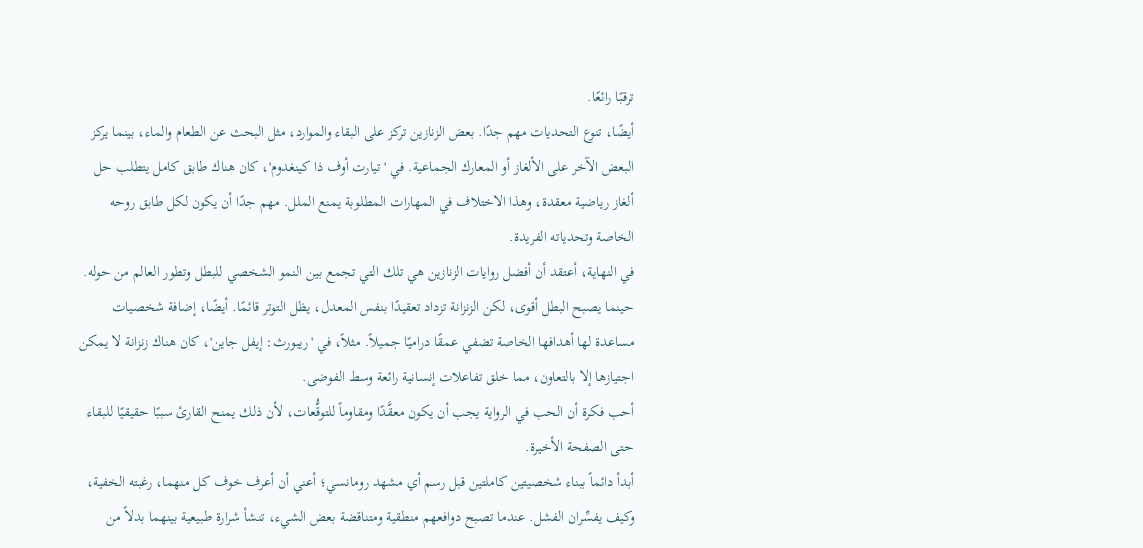ترقبًا رائعًا.
أيضًا، تنوع التحديات مهم جدًا. بعض الزنازين تركز على البقاء والموارد، مثل البحث عن الطعام والماء، بينما يركز البعض الآخر على الألغاز أو المعارك الجماعية. في 'تيارت أوف ذا كينغدوم'، كان هناك طابق كامل يتطلب حل ألغاز رياضية معقدة، وهذا الاختلاف في المهارات المطلوبة يمنع الملل. مهم جدًا أن يكون لكل طابق روحه الخاصة وتحدياته الفريدة.
في النهاية، أعتقد أن أفضل روايات الزنازين هي تلك التي تجمع بين النمو الشخصي للبطل وتطور العالم من حوله. حينما يصبح البطل أقوى، لكن الزنزانة تزداد تعقيدًا بنفس المعدل، يظل التوتر قائمًا. أيضًا، إضافة شخصيات مساعدة لها أهدافها الخاصة تضفي عمقًا دراميًا جميلاً. مثلاً، في 'ريبورث: إيفل جاين'، كان هناك زنزانة لا يمكن اجتيازها إلا بالتعاون، مما خلق تفاعلات إنسانية رائعة وسط الفوضى.
أحب فكرة أن الحب في الرواية يجب أن يكون معقَّدًا ومقاوماً للتوقُّعات، لأن ذلك يمنح القارئ سببًا حقيقيًا للبقاء حتى الصفحة الأخيرة.
أبدأ دائماً ببناء شخصيتين كاملتين قبل رسم أي مشهد رومانسي؛ أعني أن أعرف خوف كل منهما، رغبته الخفية، وكيف يفسِّران الفشل. عندما تصبح دوافعهم منطقية ومتناقضة بعض الشيء، تنشأ شرارة طبيعية بينهما بدلاً من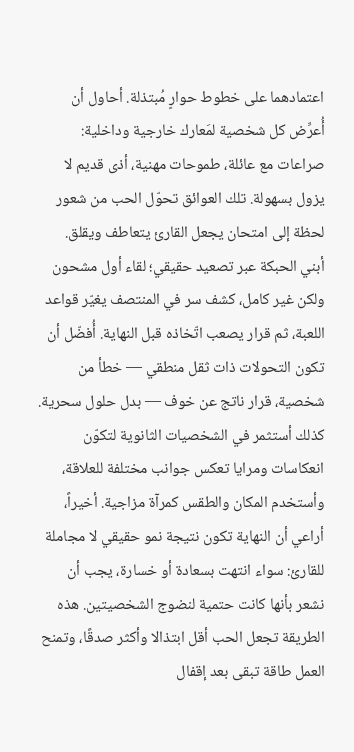اعتمادهما على خطوط حوارٍ مُبتذلة. أحاول أن أُعرِّض كل شخصية لمَعارك خارجية وداخلية: صراعات مع عائلة، طموحات مهنية، أذى قديم لا يزول بسهولة. تلك العوائق تحوّل الحب من شعور لحظة إلى امتحان يجعل القارئ يتعاطف ويقلق.
أبني الحبكة عبر تصعيد حقيقي؛ لقاء أول مشحون ولكن غير كامل، كشف سر في المنتصف يغيّر قواعد اللعبة، ثم قرار يصعب اتّخاذه قبل النهاية. أُفضّل أن تكون التحولات ذات ثقل منطقي — خطأ من شخصية، قرار ناتج عن خوف — بدل حلول سحرية. كذلك أستثمر في الشخصيات الثانوية لتكوّن انعكاسات ومرايا تعكس جوانب مختلفة للعلاقة، وأستخدم المكان والطقس كمرآة مزاجية. أخيراً، أراعي أن النهاية تكون نتيجة نمو حقيقي لا مجاملة للقارئ: سواء انتهت بسعادة أو خسارة، يجب أن نشعر بأنها كانت حتمية لنضوج الشخصيتين. هذه الطريقة تجعل الحب أقل ابتذالا وأكثر صدقًا، وتمنح العمل طاقة تبقى بعد إقفال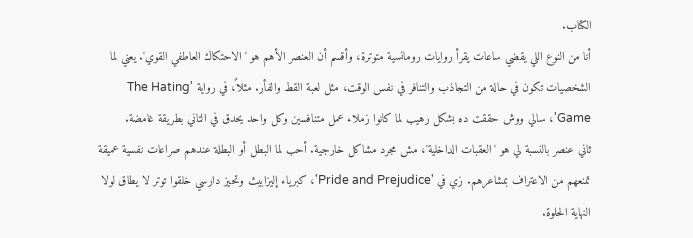الكتاب.
أنا من النوع اللي يقضي ساعات يقرأ روايات رومانسية متوترة، وأقسم أن العنصر الأهم هو 'الاحتكاك العاطفي القوي'. يعني لما الشخصيات تكون في حالة من التجاذب والتنافر في نفس الوقت، مثل لعبة القط والفأر. مثلاً، في رواية 'The Hating Game'، سالي ووش حققت ده بشكل رهيب لما كانوا زملاء عمل متنافسين وكل واحد يحدق في التاني بطريقة غامضة.
ثاني عنصر بالنسبة لي هو 'العقبات الداخلية'، مش مجرد مشاكل خارجية. أحب لما البطل أو البطلة عندهم صراعات نفسية عميقة تمنعهم من الاعتراف بمشاعرهم. زي في 'Pride and Prejudice'، كبرياء إليزابيث وتحيز دارسي خلقوا توتر لا يطاق لولا النهاية الحلوة.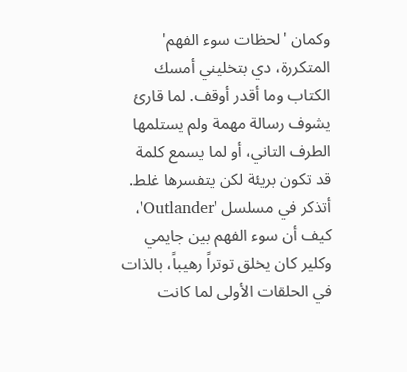وكمان 'لحظات سوء الفهم' المتكررة، دي بتخليني أمسك الكتاب وما أقدر أوقف. لما قارئ يشوف رسالة مهمة ولم يستلمها الطرف التاني، أو لما يسمع كلمة قد تكون بريئة لكن يتفسرها غلط. أتذكر في مسلسل 'Outlander'، كيف أن سوء الفهم بين جايمي وكلير كان يخلق توتراً رهيباً، بالذات في الحلقات الأولى لما كانت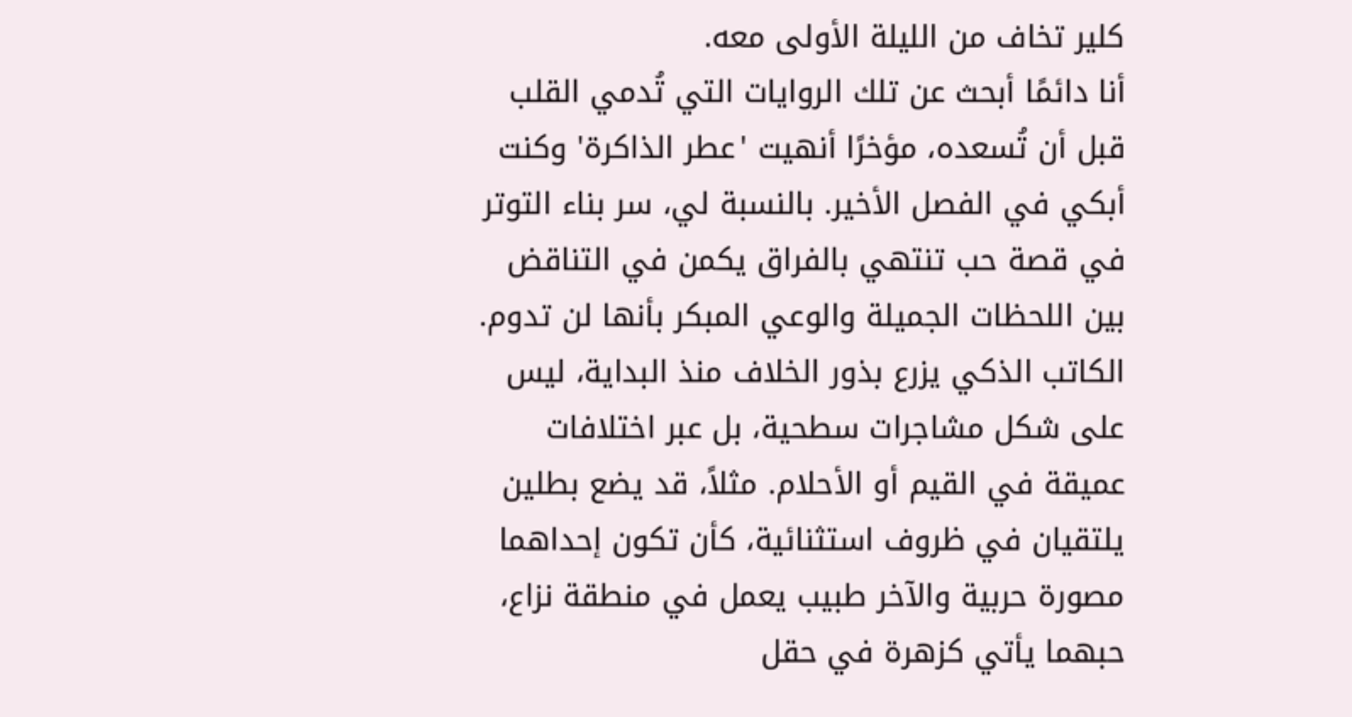كلير تخاف من الليلة الأولى معه.
أنا دائمًا أبحث عن تلك الروايات التي تُدمي القلب قبل أن تُسعده، مؤخرًا أنهيت 'عطر الذاكرة' وكنت أبكي في الفصل الأخير. بالنسبة لي، سر بناء التوتر في قصة حب تنتهي بالفراق يكمن في التناقض بين اللحظات الجميلة والوعي المبكر بأنها لن تدوم. الكاتب الذكي يزرع بذور الخلاف منذ البداية، ليس على شكل مشاجرات سطحية، بل عبر اختلافات عميقة في القيم أو الأحلام. مثلاً، قد يضع بطلين يلتقيان في ظروف استثنائية، كأن تكون إحداهما مصورة حربية والآخر طبيب يعمل في منطقة نزاع، حبهما يأتي كزهرة في حقل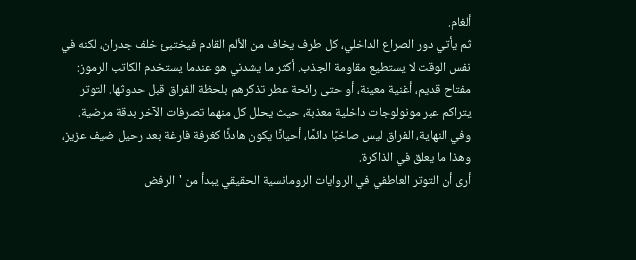ألغام.
ثم يأتي دور الصراع الداخلي، كل طرف يخاف من الألم القادم فيختبئ خلف جدران، لكنه في نفس الوقت لا يستطيع مقاومة الجذب. أكثر ما يشدني هو عندما يستخدم الكاتب الرموز: مفتاح قديم، أغنية معينة، أو حتى رائحة عطر تذكرهم بلحظة الفراق قبل حدوثها. التوتر يتراكم عبر مونولوجات داخلية معذبة، حيث يحلل كل منهما تصرفات الآخر بدقة مرضية. وفي النهاية، الفراق ليس صاخبًا دائمًا، أحيانًا يكون هادئًا كغرفة فارغة بعد رحيل ضيف عزيز، وهذا ما يعلق في الذاكرة.
أرى أن التوتر العاطفي في الروايات الرومانسية الحقيقي يبدأ من 'الرفض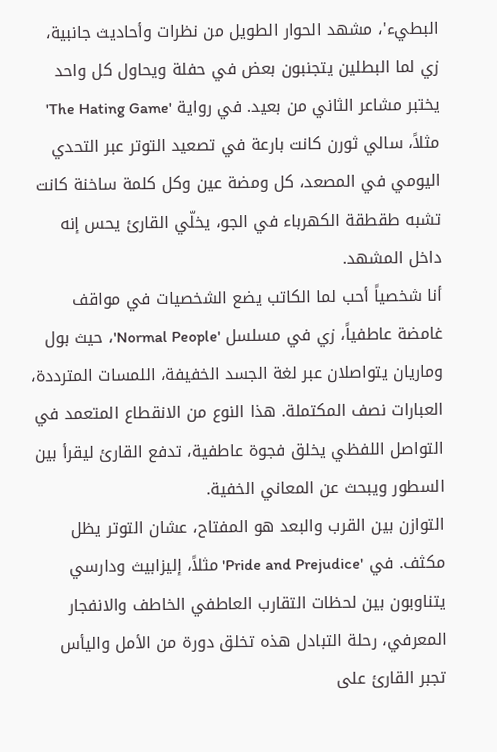البطيء'، مشهد الحوار الطويل من نظرات وأحاديث جانبية، زي لما البطلين يتجنبون بعض في حفلة ويحاول كل واحد يختبر مشاعر الثاني من بعيد. في رواية 'The Hating Game' مثلاً، سالي ثورن كانت بارعة في تصعيد التوتر عبر التحدي اليومي في المصعد، كل ومضة عين وكل كلمة ساخنة كانت تشبه طقطقة الكهرباء في الجو، يخلّي القارئ يحس إنه داخل المشهد.
أنا شخصياً أحب لما الكاتب يضع الشخصيات في مواقف غامضة عاطفياً، زي في مسلسل 'Normal People'، حيث بول وماريان يتواصلان عبر لغة الجسد الخفيفة، اللمسات المترددة، العبارات نصف المكتملة. هذا النوع من الانقطاع المتعمد في التواصل اللفظي يخلق فجوة عاطفية، تدفع القارئ ليقرأ بين السطور ويبحث عن المعاني الخفية.
التوازن بين القرب والبعد هو المفتاح، عشان التوتر يظل مكثف. في 'Pride and Prejudice' مثلاً، إليزابيث ودارسي يتناوبون بين لحظات التقارب العاطفي الخاطف والانفجار المعرفي، رحلة التبادل هذه تخلق دورة من الأمل واليأس تجبر القارئ على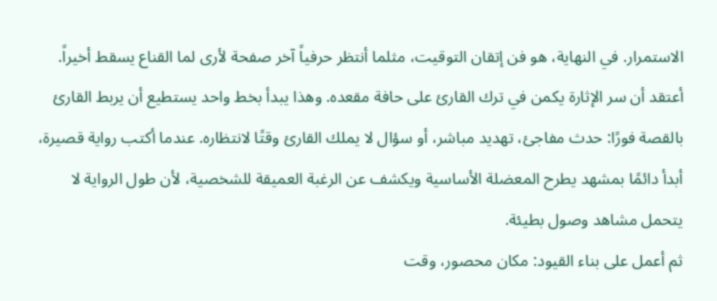الاستمرار. في النهاية، هو فن إتقان التوقيت، مثلما أنتظر حرفياً آخر صفحة لأرى لما القناع يسقط أخيراً.
أعتقد أن سر الإثارة يكمن في ترك القارئ على حافة مقعده. وهذا يبدأ بخط واحد يستطيع أن يربط القارئ بالقصة فورًا: حدث مفاجئ، تهديد مباشر، أو سؤال لا يملك القارئ وقتًا لانتظاره. عندما أكتب رواية قصيرة، أبدأ دائمًا بمشهد يطرح المعضلة الأساسية ويكشف عن الرغبة العميقة للشخصية، لأن طول الرواية لا يتحمل مشاهد وصول بطيئة.
ثم أعمل على بناء القيود: مكان محصور، وقت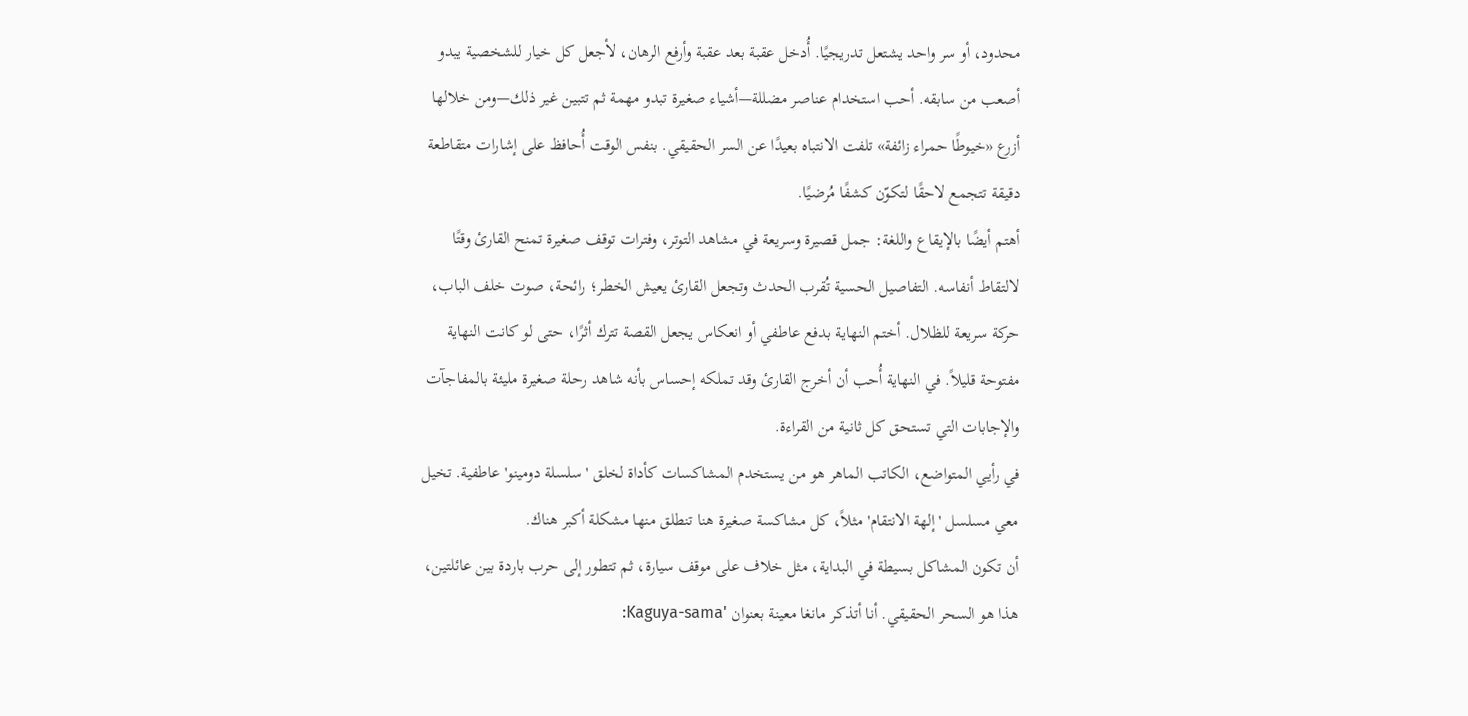محدود، أو سر واحد يشتعل تدريجيًا. أُدخل عقبة بعد عقبة وأرفع الرهان، لأجعل كل خيار للشخصية يبدو أصعب من سابقه. أحب استخدام عناصر مضللة—أشياء صغيرة تبدو مهمة ثم تتبين غير ذلك—ومن خلالها أزرع «خيوطًا حمراء زائفة» تلفت الانتباه بعيدًا عن السر الحقيقي. بنفس الوقت أُحافظ على إشارات متقاطعة دقيقة تتجمع لاحقًا لتكوّن كشفًا مُرضيًا.
أهتم أيضًا بالإيقاع واللغة: جمل قصيرة وسريعة في مشاهد التوتر، وفترات توقف صغيرة تمنح القارئ وقتًا لالتقاط أنفاسه. التفاصيل الحسية تُقرب الحدث وتجعل القارئ يعيش الخطر؛ رائحة، صوت خلف الباب، حركة سريعة للظلال. أختم النهاية بدفع عاطفي أو انعكاس يجعل القصة تترك أثرًا، حتى لو كانت النهاية مفتوحة قليلاً. في النهاية أُحب أن أخرج القارئ وقد تملكه إحساس بأنه شاهد رحلة صغيرة مليئة بالمفاجآت والإجابات التي تستحق كل ثانية من القراءة.
في رأيي المتواضع، الكاتب الماهر هو من يستخدم المشاكسات كأداة لخلق 'سلسلة دومينو' عاطفية. تخيل معي مسلسل 'إلهة الانتقام' مثلاً، كل مشاكسة صغيرة هنا تنطلق منها مشكلة أكبر هناك.
أن تكون المشاكل بسيطة في البداية، مثل خلاف على موقف سيارة، ثم تتطور إلى حرب باردة بين عائلتين، هذا هو السحر الحقيقي. أنا أتذكر مانغا معينة بعنوان 'Kaguya-sama: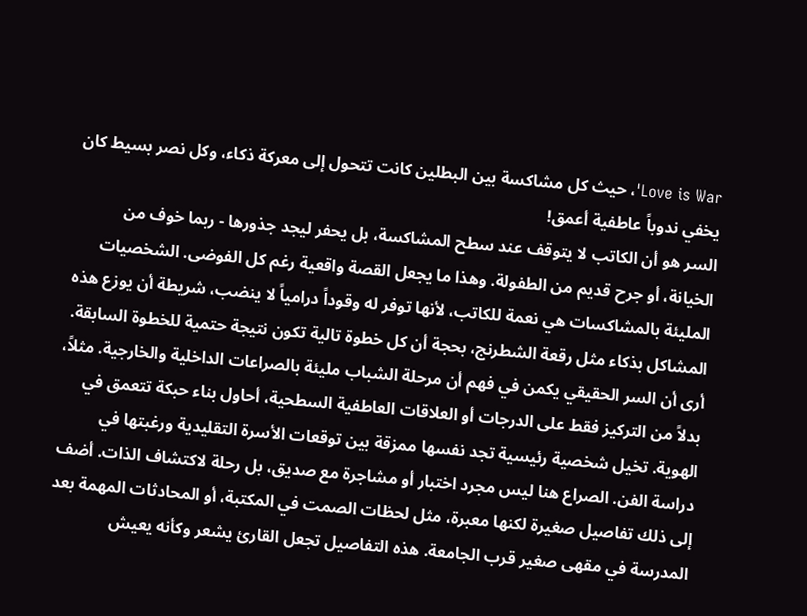Love is War'، حيث كل مشاكسة بين البطلين كانت تتحول إلى معركة ذكاء، وكل نصر بسيط كان يخفي ندوباً عاطفية أعمق!
السر هو أن الكاتب لا يتوقف عند سطح المشاكسة، بل يحفر ليجد جذورها - ربما خوف من الخيانة، أو جرح قديم من الطفولة. وهذا ما يجعل القصة واقعية رغم كل الفوضى. الشخصيات المليئة بالمشاكسات هي نعمة للكاتب، لأنها توفر له وقوداً درامياً لا ينضب، شريطة أن يوزع هذه المشاكل بذكاء مثل رقعة الشطرنج، بحجة أن كل خطوة تالية تكون نتيجة حتمية للخطوة السابقة.
أرى أن السر الحقيقي يكمن في فهم أن مرحلة الشباب مليئة بالصراعات الداخلية والخارجية. مثلاً، بدلاً من التركيز فقط على الدرجات أو العلاقات العاطفية السطحية، أحاول بناء حبكة تتعمق في الهوية. تخيل شخصية رئيسية تجد نفسها ممزقة بين توقعات الأسرة التقليدية ورغبتها في دراسة الفن. الصراع هنا ليس مجرد اختبار أو مشاجرة مع صديق، بل رحلة لاكتشاف الذات. أضف إلى ذلك تفاصيل صغيرة لكنها معبرة، مثل لحظات الصمت في المكتبة، أو المحادثات المهمة بعد المدرسة في مقهى صغير قرب الجامعة. هذه التفاصيل تجعل القارئ يشعر وكأنه يعيش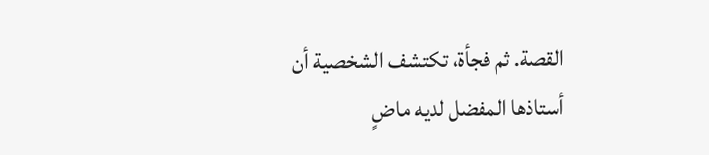القصة. ثم فجأة، تكتشف الشخصية أن أستاذها المفضل لديه ماضٍ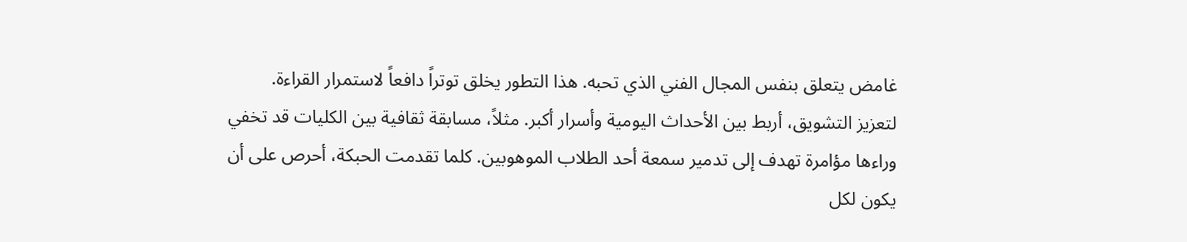غامض يتعلق بنفس المجال الفني الذي تحبه. هذا التطور يخلق توتراً دافعاً لاستمرار القراءة.
لتعزيز التشويق، أربط بين الأحداث اليومية وأسرار أكبر. مثلاً، مسابقة ثقافية بين الكليات قد تخفي وراءها مؤامرة تهدف إلى تدمير سمعة أحد الطلاب الموهوبين. كلما تقدمت الحبكة، أحرص على أن يكون لكل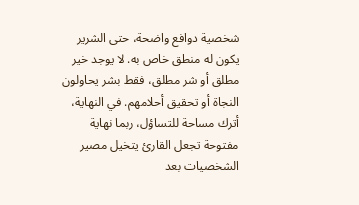شخصية دوافع واضحة، حتى الشرير يكون له منطق خاص به. لا يوجد خير مطلق أو شر مطلق، فقط بشر يحاولون النجاة أو تحقيق أحلامهم. في النهاية، أترك مساحة للتساؤل، ربما نهاية مفتوحة تجعل القارئ يتخيل مصير الشخصيات بعد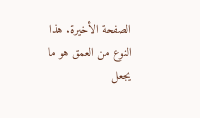الصفحة الأخيرة. هذا النوع من العمق هو ما يجعل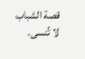قصة الشباب لا تُنسى.